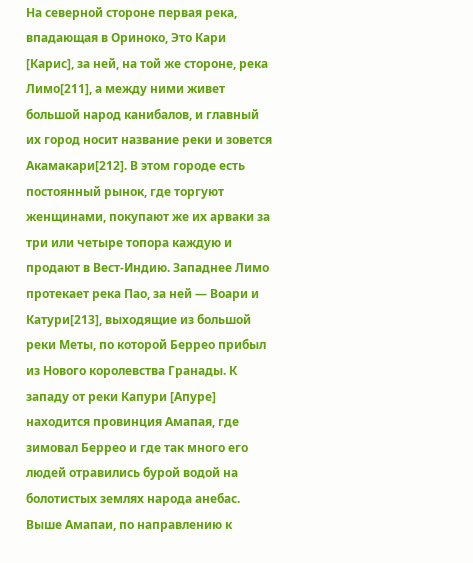На северной стороне первая река, впадающая в Ориноко, Это Кари [Карис], за ней, на той же стороне, река Лимо[211], а между ними живет большой народ канибалов, и главный их город носит название реки и зовется Акамакари[212]. В этом городе есть постоянный рынок, где торгуют женщинами, покупают же их арваки за три или четыре топора каждую и продают в Вест-Индию. Западнее Лимо протекает река Пао, за ней — Воари и Катури[213], выходящие из большой реки Меты, по которой Беррео прибыл из Нового королевства Гранады. К западу от реки Капури [Апуре] находится провинция Амапая, где зимовал Беррео и где так много его людей отравились бурой водой на болотистых землях народа анебас. Выше Амапаи, по направлению к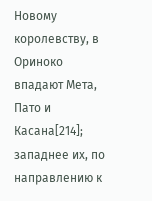Новому королевству, в Ориноко впадают Мета, Пато и Касана[214]; западнее их, по направлению к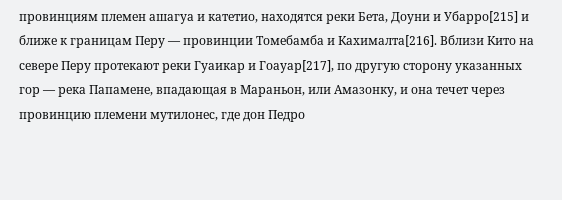провинциям племен ашагуа и катетио, находятся реки Бета, Доуни и Убарро[215] и ближе к границам Перу — провинции Томебамба и Кахималта[216]. Вблизи Кито на севере Перу протекают реки Гуаикар и Гоауар[217], по другую сторону указанных гор — река Папамене, впадающая в Мараньон, или Амазонку, и она течет через провинцию племени мутилонес, где дон Педро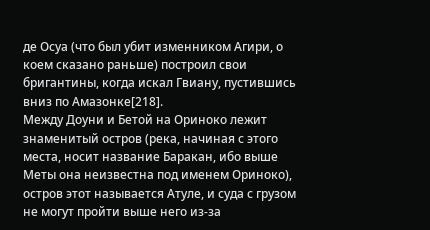де Осуа (что был убит изменником Агири, о коем сказано раньше) построил свои бригантины, когда искал Гвиану, пустившись вниз по Амазонке[218].
Между Доуни и Бетой на Ориноко лежит знаменитый остров (река, начиная с этого места, носит название Баракан, ибо выше Меты она неизвестна под именем Ориноко), остров этот называется Атуле, и суда с грузом не могут пройти выше него из-за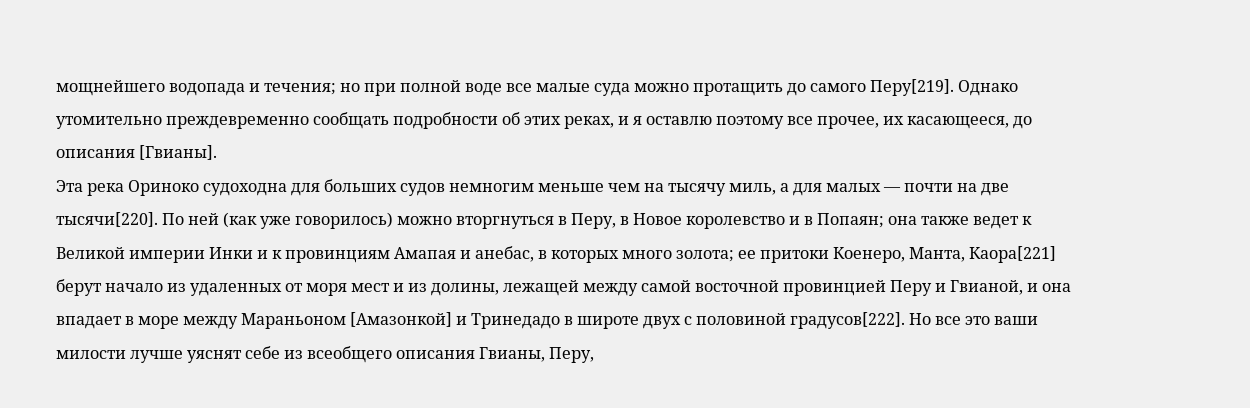мощнейшего водопада и течения; но при полной воде все малые суда можно протащить до самого Перу[219]. Однако утомительно преждевременно сообщать подробности об этих реках, и я оставлю поэтому все прочее, их касающееся, до описания [Гвианы].
Эта река Ориноко судоходна для больших судов немногим меньше чем на тысячу миль, а для малых — почти на две тысячи[220]. По ней (как уже говорилось) можно вторгнуться в Перу, в Новое королевство и в Попаян; она также ведет к Великой империи Инки и к провинциям Амапая и анебас, в которых много золота; ее притоки Коенеро, Манта, Каора[221] берут начало из удаленных от моря мест и из долины, лежащей между самой восточной провинцией Перу и Гвианой, и она впадает в море между Мараньоном [Амазонкой] и Тринедадо в широте двух с половиной градусов[222]. Но все это ваши милости лучше уяснят себе из всеобщего описания Гвианы, Перу,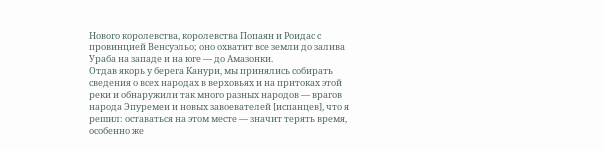Нового королевства, королевства Попаян и Роидас с провинцией Венсуэльо; оно охватит все земли до залива Ураба на западе и на юге — до Амазонки.
Отдав якорь у берега Канури, мы принялись собирать сведения о всех народах в верховьях и на притоках этой реки и обнаружили так много разных народов — врагов народа Эпуремеи и новых завоевателей [испанцев], что я решил: оставаться на этом месте — значит терять время, особенно же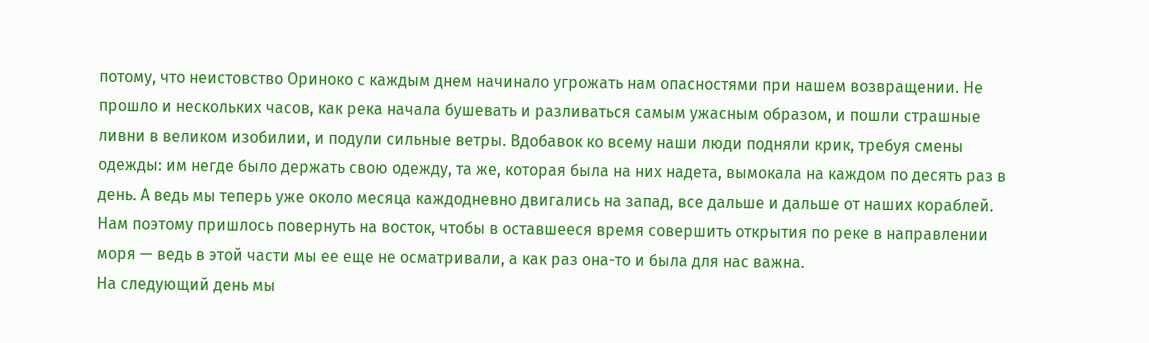потому, что неистовство Ориноко с каждым днем начинало угрожать нам опасностями при нашем возвращении. Не прошло и нескольких часов, как река начала бушевать и разливаться самым ужасным образом, и пошли страшные ливни в великом изобилии, и подули сильные ветры. Вдобавок ко всему наши люди подняли крик, требуя смены одежды: им негде было держать свою одежду, та же, которая была на них надета, вымокала на каждом по десять раз в день. А ведь мы теперь уже около месяца каждодневно двигались на запад, все дальше и дальше от наших кораблей. Нам поэтому пришлось повернуть на восток, чтобы в оставшееся время совершить открытия по реке в направлении моря — ведь в этой части мы ее еще не осматривали, а как раз она-то и была для нас важна.
На следующий день мы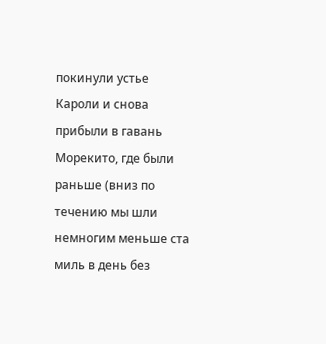покинули устье Кароли и снова прибыли в гавань Морекито, где были раньше (вниз по течению мы шли немногим меньше ста миль в день без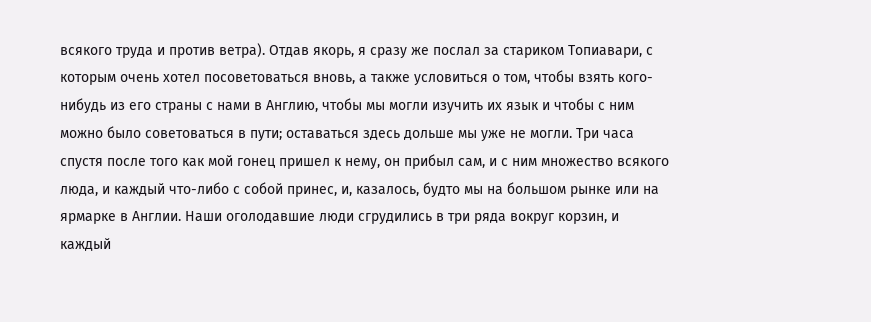всякого труда и против ветра). Отдав якорь, я сразу же послал за стариком Топиавари, с которым очень хотел посоветоваться вновь, а также условиться о том, чтобы взять кого-нибудь из его страны с нами в Англию, чтобы мы могли изучить их язык и чтобы с ним можно было советоваться в пути; оставаться здесь дольше мы уже не могли. Три часа спустя после того как мой гонец пришел к нему, он прибыл сам, и с ним множество всякого люда, и каждый что-либо с собой принес, и, казалось, будто мы на большом рынке или на ярмарке в Англии. Наши оголодавшие люди сгрудились в три ряда вокруг корзин, и каждый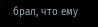брал, что ему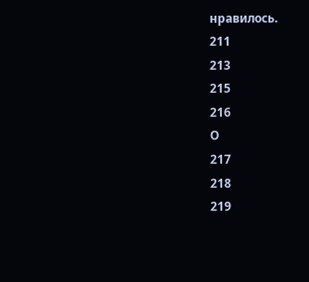нравилось.
211
213
215
216
О
217
218
219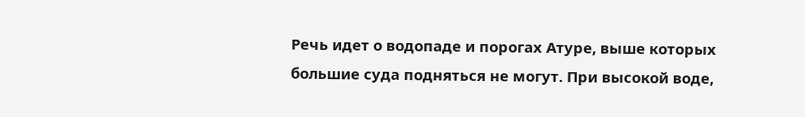Речь идет о водопаде и порогах Атуре, выше которых большие суда подняться не могут. При высокой воде,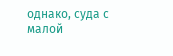однако, суда с малой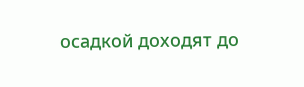осадкой доходят до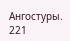Ангостуры.
221